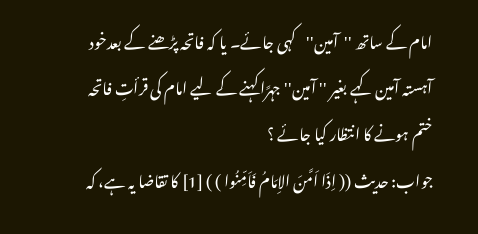امام کے ساتھ ''آمین''کہی جائے۔ یا کہ فاتحہ پڑھنے کے بعدخود آہستہ آمین کہے بغیر '' آمین'' جہرًا کہنے کے لیے امام کی قرأتِ فاتحہ ختم ہونے کا انتظار کیا جائے ؟
جواب: حدیث (( اِذَا اَمَّنَ الاِمَامُ فَاَمِّنُوا ) ) [1] کا تقاضا یہ ہے، کہ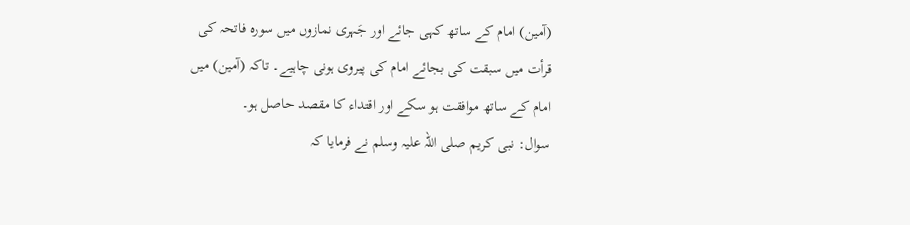(آمین) امام کے ساتھ کہی جائے اور جَہری نمازوں میں سورہ فاتحہ کی قرأت میں سبقت کی بجائے امام کی پیروی ہونی چاہیے۔ تاکہ (آمین) میں امام کے ساتھ موافقت ہو سکے اور اقتداء کا مقصد حاصل ہو۔
سوال: نبی کریم صلی اللہ علیہ وسلم نے فرمایا کہ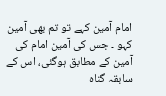امام آمین کہے تو تم بھی آمین کہو ۔ جس کی آمین امام کی آمین کے مطابق ہوگئی، اس کے سابقہ گناہ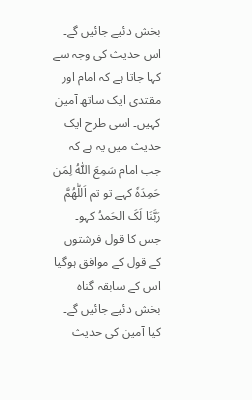بخش دئیے جائیں گے۔ اس حدیث کی وجہ سے کہا جاتا ہے کہ امام اور مقتدی ایک ساتھ آمین کہیں۔ اسی طرح ایک حدیث میں یہ ہے کہ جب امام سَمِعَ اللّٰہُ لِمَن حَمِدَہٗ کہے تو تم اَللّٰھُمَّ رَبَّنَا لَکَ الحَمدُ کہو۔ جس کا قول فرشتوں کے قول کے موافق ہوگیا اس کے سابقہ گناہ بخش دئیے جائیں گے۔ کیا آمین کی حدیث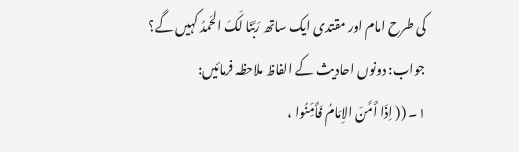کی طرح امام اور مقتدی ایک ساتھ رَبَّنَا لَکَ الحَمدُ کہیں گے؟
جواب: دونوں احادیث کے الفاظ ملاحظہ فرمائیں:
۱۔ (( اِذَا أَمَّنَ الاِمَامُ فَأَمِّنُوا ،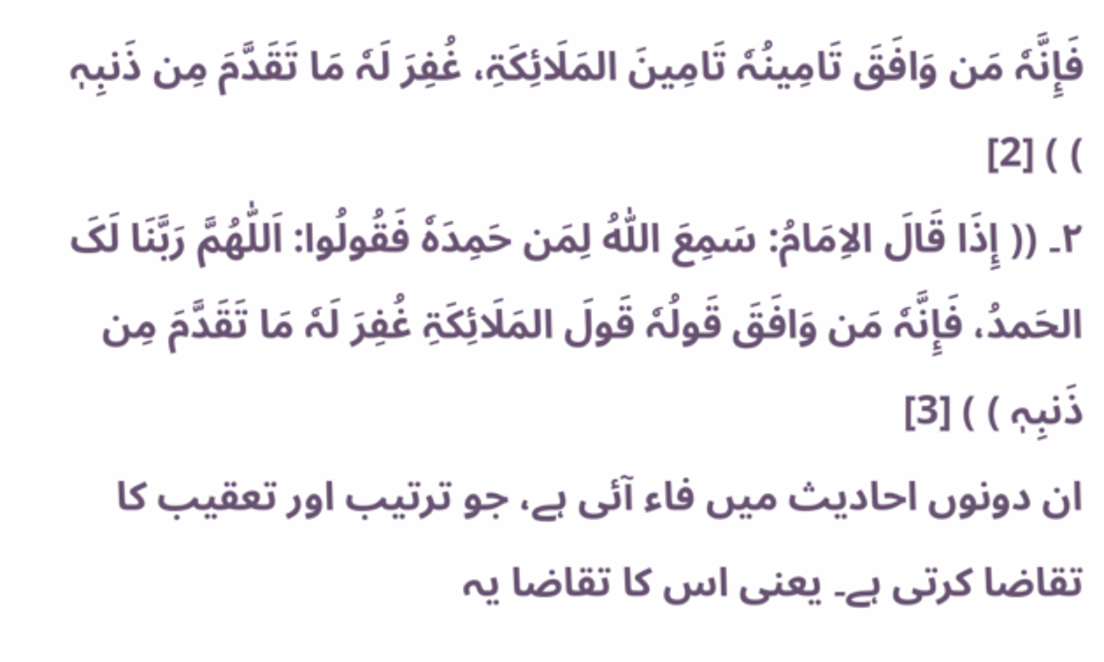فَإِنَّہٗ مَن وَافَقَ تَامِینُہٗ تَامِینَ المَلَائِکَۃِ، غُفِرَ لَہٗ مَا تَقَدَّمَ مِن ذَنبِہٖ ) ) [2]
۲۔ (( إِذَا قَالَ الاِمَامُ: سَمِعَ اللّٰہُ لِمَن حَمِدَہٗ فَقُولُوا: اَللّٰھُمَّ رَبَّنَا لَکَ الحَمدُ، فَإِنَّہٗ مَن وَافَقَ قَولُہٗ قَولَ المَلَائِکَۃِ غُفِرَ لَہٗ مَا تَقَدَّمَ مِن ذَنبِہٖ ) ) [3]
ان دونوں احادیث میں فاء آئی ہے، جو ترتیب اور تعقیب کا تقاضا کرتی ہے۔ یعنی اس کا تقاضا یہ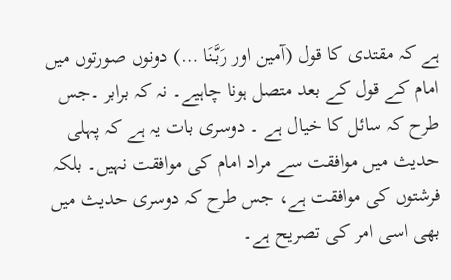ہے کہ مقتدی کا قول (آمین اور رَبَّنَا …) دونوں صورتوں میں امام کے قول کے بعد متصل ہونا چاہیے۔ نہ کہ برابر ۔جس طرح کہ سائل کا خیال ہے ۔ دوسری بات یہ ہے کہ پہلی حدیث میں موافقت سے مراد امام کی موافقت نہیں۔ بلکہ فرشتوں کی موافقت ہے، جس طرح کہ دوسری حدیث میں بھی اسی امر کی تصریح ہے۔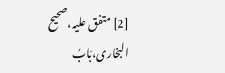[2] متفق علیہ،صحیح البخاری،بَابُ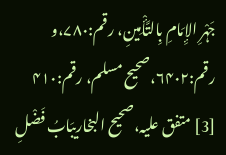جَہْرِ الإِمَامِ بِالتَّأْمِینِ، رقم:۷۸۰،و رقم:۶۴۰۲،صحیح مسلم، رقم:۴۱۰
[3] متفق علیہ،صحیح البخاریبَابُ فَضْلِ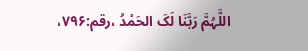اللَّہُمَّ رَبَّنَا لَکَ الحَمْدُ ،رقم:۷۹۶،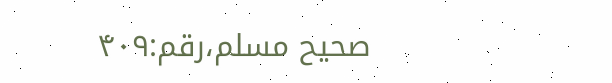صحیح مسلم،رقم:۴۰۹